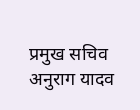प्रमुख सचिव अनुराग यादव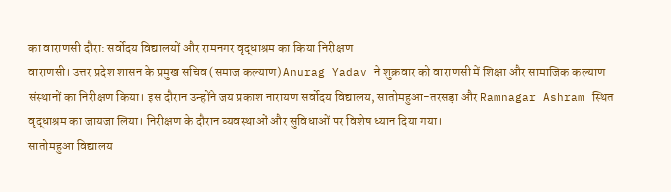का वाराणसी दौरा: सर्वोदय विद्यालयों और रामनगर वृद्धाश्रम का किया निरीक्षण
वाराणसी। उत्तर प्रदेश शासन के प्रमुख सचिव (समाज कल्याण) Anurag Yadav ने शुक्रवार को वाराणसी में शिक्षा और सामाजिक कल्याण संस्थानों का निरीक्षण किया। इस दौरान उन्होंने जय प्रकाश नारायण सर्वोदय विद्यालय, सातोमहुआ-तरसड़ा और Ramnagar Ashram स्थित वृद्धाश्रम का जायजा लिया। निरीक्षण के दौरान व्यवस्थाओं और सुविधाओं पर विशेष ध्यान दिया गया।
सातोमहुआ विद्यालय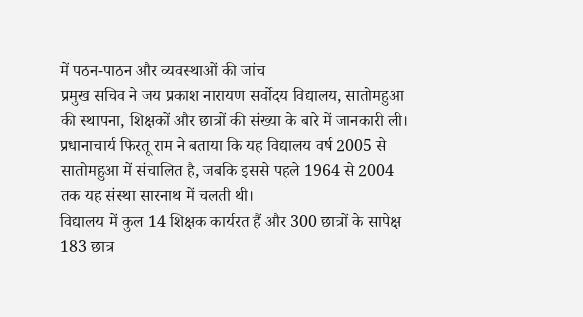में पठन-पाठन और व्यवस्थाओं की जांच
प्रमुख सचिव ने जय प्रकाश नारायण सर्वोदय विद्यालय, सातोमहुआ की स्थापना, शिक्षकों और छात्रों की संख्या के बारे में जानकारी ली। प्रधानाचार्य फिरतू राम ने बताया कि यह विद्यालय वर्ष 2005 से सातोमहुआ में संचालित है, जबकि इससे पहले 1964 से 2004 तक यह संस्था सारनाथ में चलती थी।
विद्यालय में कुल 14 शिक्षक कार्यरत हैं और 300 छात्रों के सापेक्ष 183 छात्र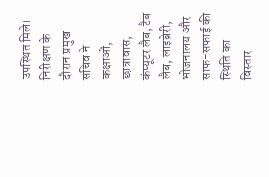उपस्थित मिले। निरीक्षण के दौरान प्रमुख सचिव ने कक्षाओं, छात्रावास, कंप्यूटर लैब, टैब लैब, लाइब्रेरी, भोजनालय और साफ-सफाई की स्थिति का विस्तार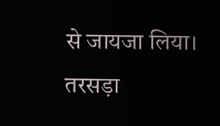से जायजा लिया।
तरसड़ा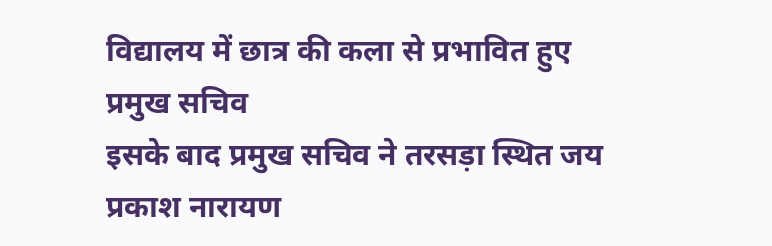विद्यालय में छात्र की कला से प्रभावित हुए प्रमुख सचिव
इसके बाद प्रमुख सचिव ने तरसड़ा स्थित जय प्रकाश नारायण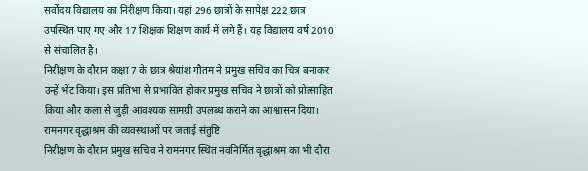सर्वोदय विद्यालय का निरीक्षण किया। यहां 296 छात्रों के सापेक्ष 222 छात्र उपस्थित पाए गए और 17 शिक्षक शिक्षण कार्य में लगे हैं। यह विद्यालय वर्ष 2010 से संचालित है।
निरीक्षण के दौरान कक्षा 7 के छात्र श्रेयांश गौतम ने प्रमुख सचिव का चित्र बनाकर उन्हें भेंट किया। इस प्रतिभा से प्रभावित होकर प्रमुख सचिव ने छात्रों को प्रोत्साहित किया और कला से जुड़ी आवश्यक सामग्री उपलब्ध कराने का आश्वासन दिया।
रामनगर वृद्धाश्रम की व्यवस्थाओं पर जताई संतुष्टि
निरीक्षण के दौरान प्रमुख सचिव ने रामनगर स्थित नवनिर्मित वृद्धाश्रम का भी दौरा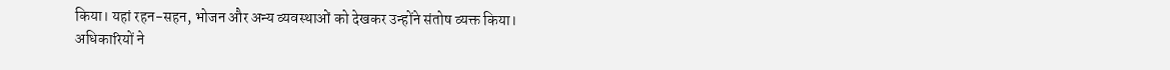किया। यहां रहन-सहन, भोजन और अन्य व्यवस्थाओं को देखकर उन्होंने संतोष व्यक्त किया।
अधिकारियों ने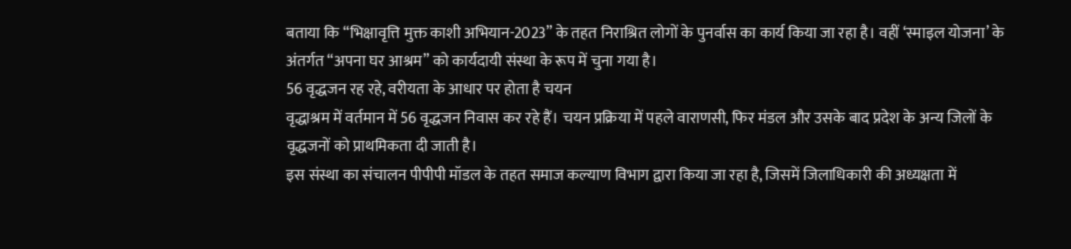बताया कि “भिक्षावृत्ति मुक्त काशी अभियान-2023” के तहत निराश्रित लोगों के पुनर्वास का कार्य किया जा रहा है। वहीं ‘स्माइल योजना’ के अंतर्गत “अपना घर आश्रम” को कार्यदायी संस्था के रूप में चुना गया है।
56 वृद्धजन रह रहे, वरीयता के आधार पर होता है चयन
वृद्धाश्रम में वर्तमान में 56 वृद्धजन निवास कर रहे हैं। चयन प्रक्रिया में पहले वाराणसी, फिर मंडल और उसके बाद प्रदेश के अन्य जिलों के वृद्धजनों को प्राथमिकता दी जाती है।
इस संस्था का संचालन पीपीपी मॉडल के तहत समाज कल्याण विभाग द्वारा किया जा रहा है, जिसमें जिलाधिकारी की अध्यक्षता में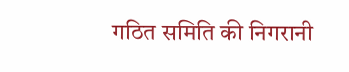गठित समिति की निगरानी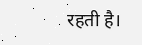रहती है।